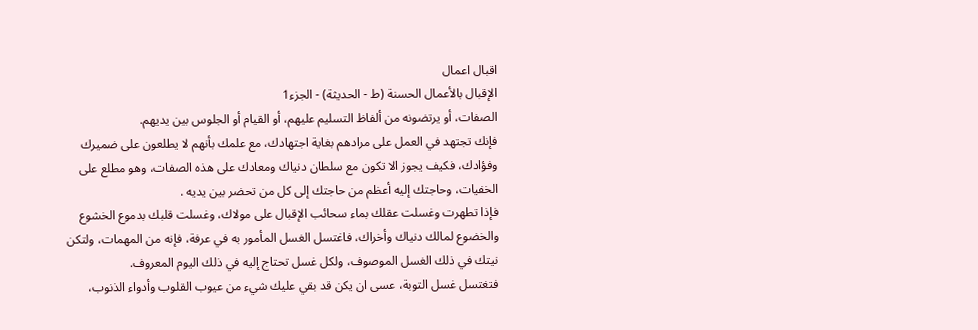اقبال اعمال
الإقبال بالأعمال الحسنة (ط - الحديثة) - الجزء1
الصفات، أو يرتضونه من ألفاظ التسليم عليهم، أو القيام أو الجلوس بين يديهم.
فإنك تجتهد في العمل على مرادهم بغاية اجتهادك، مع علمك بأنهم لا يطلعون على ضميرك وفؤادك، فكيف يجوز الا تكون مع سلطان دنياك ومعادك على هذه الصفات، وهو مطلع على الخفيات، وحاجتك إليه أعظم من حاجتك إلى كل من تحضر بين يديه .
فإذا تطهرت وغسلت عقلك بماء سحائب الإقبال على مولاك، وغسلت قلبك بدموع الخشوع والخضوع لمالك دنياك وأخراك، فاغتسل الغسل المأمور به في عرفة، فإنه من المهمات، ولتكن نيتك في ذلك الغسل الموصوف، ولكل غسل تحتاج إليه في ذلك اليوم المعروف.
فتغتسل غسل التوبة، عسى ان يكن قد بقي عليك شيء من عيوب القلوب وأدواء الذنوب،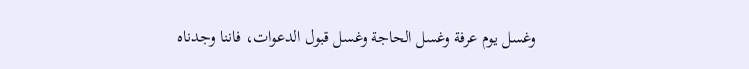وغسل يوم عرفة وغسل الحاجة وغسل قبول الدعوات، فاننا وجدناه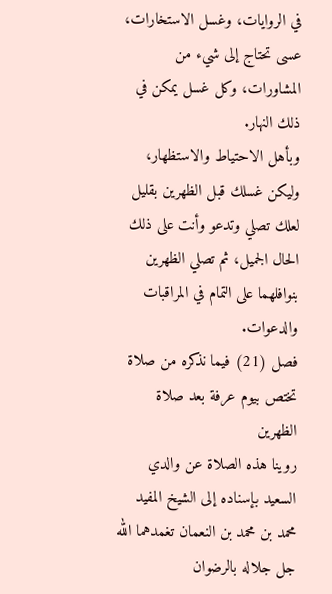في الروايات، وغسل الاستخارات، عسى تحتاج إلى شيء من المشاورات، وكل غسل يمكن في ذلك النهار.
وبأهل الاحتياط والاستظهار، وليكن غسلك قبل الظهرين بقليل لعلك تصلي وتدعو وأنت على ذلك الحال الجميل، ثم تصلي الظهرين بنوافلهما على التمام في المراقبات والدعوات.
فصل (21) فيما نذكره من صلاة تختص بيوم عرفة بعد صلاة الظهرين
روينا هذه الصلاة عن والدي السعيد بإسناده إلى الشيخ المفيد محمد بن محمد بن النعمان تغمدهما الله جل جلاله بالرضوان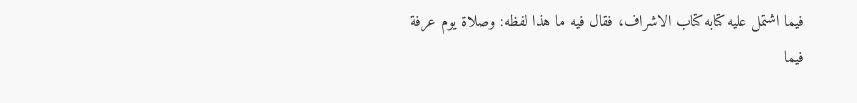فيما اشتمل عليه كتابه كتاب الاشراف، فقال فيه ما هذا لفظه: وصلاة يوم عرفة فيما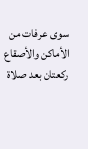سوى عرفات من الأماكن والأصقاع ركعتان بعد صلاة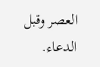العصر وقبل الدعاء.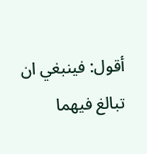أقول: فينبغي ان تبالغ فيهما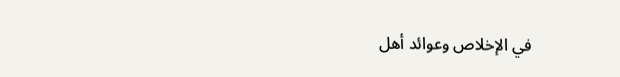في الإخلاص وعوائد أهل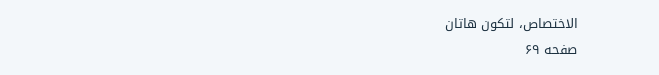الاختصاص، لتكون هاتان
صفحه ۶۹